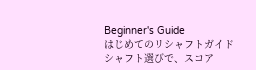Beginner's Guide
はじめてのリシャフトガイド
シャフト選びで、スコア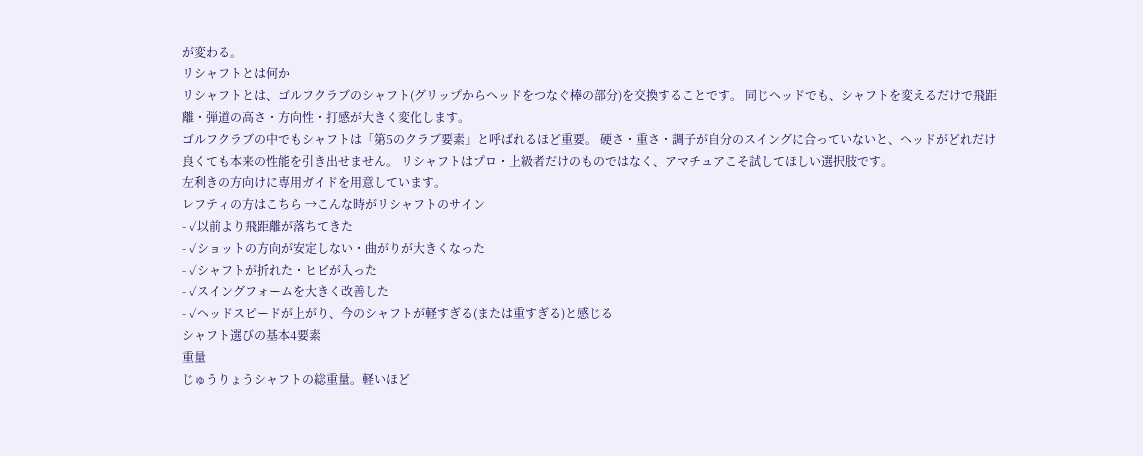が変わる。
リシャフトとは何か
リシャフトとは、ゴルフクラブのシャフト(グリップからヘッドをつなぐ棒の部分)を交換することです。 同じヘッドでも、シャフトを変えるだけで飛距離・弾道の高さ・方向性・打感が大きく変化します。
ゴルフクラブの中でもシャフトは「第5のクラブ要素」と呼ばれるほど重要。 硬さ・重さ・調子が自分のスイングに合っていないと、ヘッドがどれだけ良くても本来の性能を引き出せません。 リシャフトはプロ・上級者だけのものではなく、アマチュアこそ試してほしい選択肢です。
左利きの方向けに専用ガイドを用意しています。
レフティの方はこちら →こんな時がリシャフトのサイン
- ✓以前より飛距離が落ちてきた
- ✓ショットの方向が安定しない・曲がりが大きくなった
- ✓シャフトが折れた・ヒビが入った
- ✓スイングフォームを大きく改善した
- ✓ヘッドスピードが上がり、今のシャフトが軽すぎる(または重すぎる)と感じる
シャフト選びの基本4要素
重量
じゅうりょうシャフトの総重量。軽いほど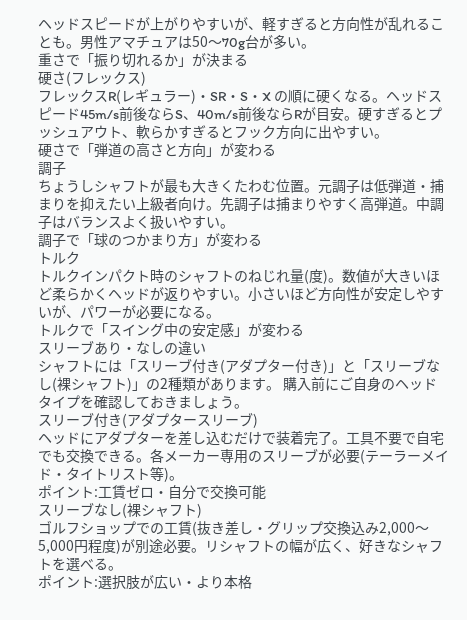ヘッドスピードが上がりやすいが、軽すぎると方向性が乱れることも。男性アマチュアは50〜70g台が多い。
重さで「振り切れるか」が決まる
硬さ(フレックス)
フレックスR(レギュラー)・SR・S・X の順に硬くなる。ヘッドスピード45m/s前後ならS、40m/s前後ならRが目安。硬すぎるとプッシュアウト、軟らかすぎるとフック方向に出やすい。
硬さで「弾道の高さと方向」が変わる
調子
ちょうしシャフトが最も大きくたわむ位置。元調子は低弾道・捕まりを抑えたい上級者向け。先調子は捕まりやすく高弾道。中調子はバランスよく扱いやすい。
調子で「球のつかまり方」が変わる
トルク
トルクインパクト時のシャフトのねじれ量(度)。数値が大きいほど柔らかくヘッドが返りやすい。小さいほど方向性が安定しやすいが、パワーが必要になる。
トルクで「スイング中の安定感」が変わる
スリーブあり・なしの違い
シャフトには「スリーブ付き(アダプター付き)」と「スリーブなし(裸シャフト)」の2種類があります。 購入前にご自身のヘッドタイプを確認しておきましょう。
スリーブ付き(アダプタースリーブ)
ヘッドにアダプターを差し込むだけで装着完了。工具不要で自宅でも交換できる。各メーカー専用のスリーブが必要(テーラーメイド・タイトリスト等)。
ポイント:工賃ゼロ・自分で交換可能
スリーブなし(裸シャフト)
ゴルフショップでの工賃(抜き差し・グリップ交換込み2,000〜5,000円程度)が別途必要。リシャフトの幅が広く、好きなシャフトを選べる。
ポイント:選択肢が広い・より本格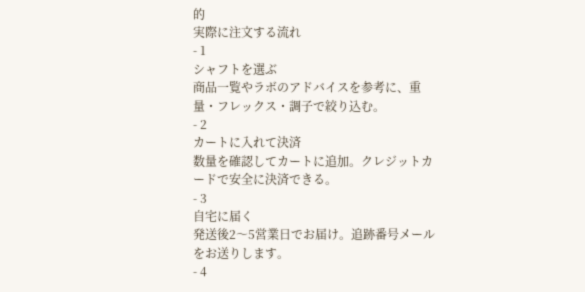的
実際に注文する流れ
- 1
シャフトを選ぶ
商品一覧やラボのアドバイスを参考に、重量・フレックス・調子で絞り込む。
- 2
カートに入れて決済
数量を確認してカートに追加。クレジットカードで安全に決済できる。
- 3
自宅に届く
発送後2〜5営業日でお届け。追跡番号メールをお送りします。
- 4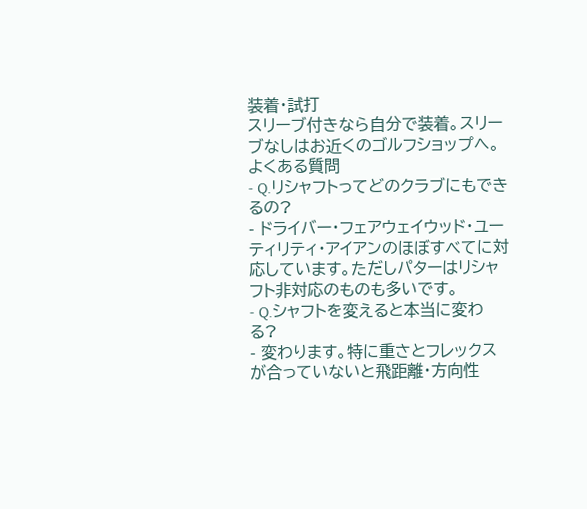装着・試打
スリーブ付きなら自分で装着。スリーブなしはお近くのゴルフショップへ。
よくある質問
- Q.リシャフトってどのクラブにもできるの?
- ドライバー・フェアウェイウッド・ユーティリティ・アイアンのほぼすべてに対応しています。ただしパターはリシャフト非対応のものも多いです。
- Q.シャフトを変えると本当に変わる?
- 変わります。特に重さとフレックスが合っていないと飛距離・方向性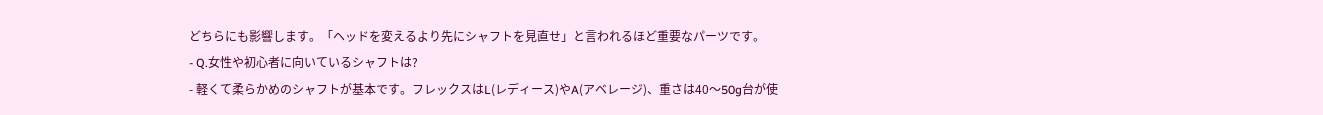どちらにも影響します。「ヘッドを変えるより先にシャフトを見直せ」と言われるほど重要なパーツです。
- Q.女性や初心者に向いているシャフトは?
- 軽くて柔らかめのシャフトが基本です。フレックスはL(レディース)やA(アベレージ)、重さは40〜50g台が使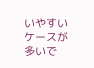いやすいケースが多いで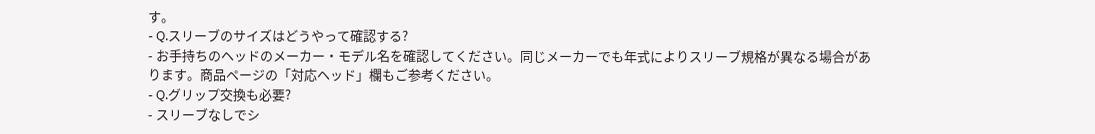す。
- Q.スリーブのサイズはどうやって確認する?
- お手持ちのヘッドのメーカー・モデル名を確認してください。同じメーカーでも年式によりスリーブ規格が異なる場合があります。商品ページの「対応ヘッド」欄もご参考ください。
- Q.グリップ交換も必要?
- スリーブなしでシ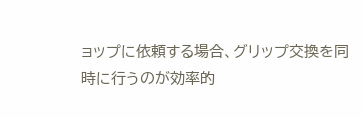ョップに依頼する場合、グリップ交換を同時に行うのが効率的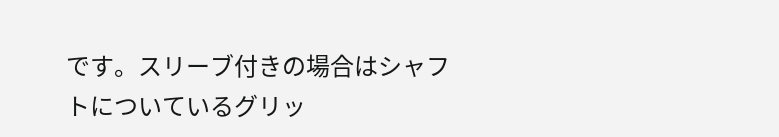です。スリーブ付きの場合はシャフトについているグリッ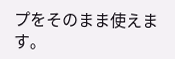プをそのまま使えます。